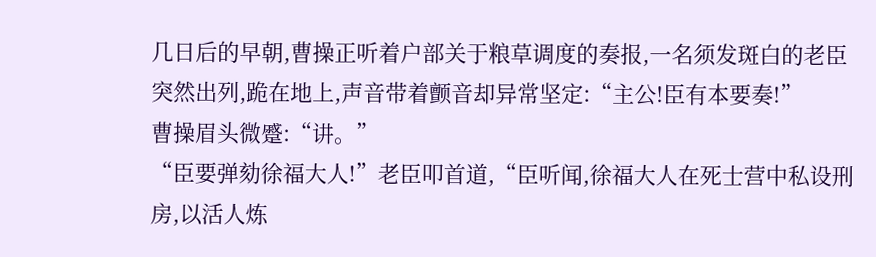几日后的早朝,曹操正听着户部关于粮草调度的奏报,一名须发斑白的老臣突然出列,跪在地上,声音带着颤音却异常坚定:“主公!臣有本要奏!”
曹操眉头微蹙:“讲。”
“臣要弹劾徐福大人!”老臣叩首道,“臣听闻,徐福大人在死士营中私设刑房,以活人炼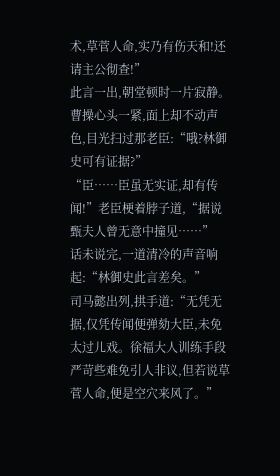术,草菅人命,实乃有伤天和!还请主公彻查!”
此言一出,朝堂顿时一片寂静。
曹操心头一紧,面上却不动声色,目光扫过那老臣:“哦?林御史可有证据?”
“臣……臣虽无实证,却有传闻!”老臣梗着脖子道,“据说甄夫人曾无意中撞见……”
话未说完,一道清冷的声音响起:“林御史此言差矣。”
司马懿出列,拱手道:“无凭无据,仅凭传闻便弹劾大臣,未免太过儿戏。徐福大人训练手段严苛些难免引人非议,但若说草菅人命,便是空穴来风了。”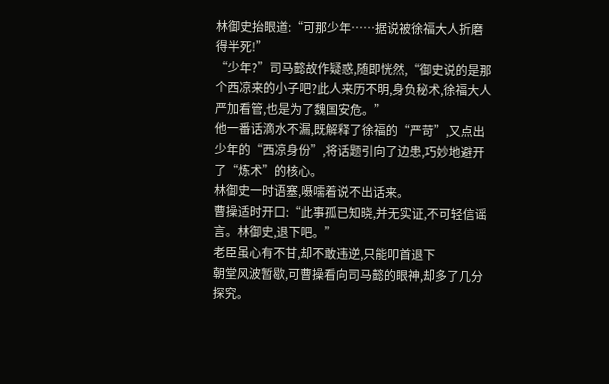林御史抬眼道:“可那少年……据说被徐福大人折磨得半死!”
“少年?”司马懿故作疑惑,随即恍然,“御史说的是那个西凉来的小子吧?此人来历不明,身负秘术,徐福大人严加看管,也是为了魏国安危。”
他一番话滴水不漏,既解释了徐福的“严苛”,又点出少年的“西凉身份”,将话题引向了边患,巧妙地避开了“炼术”的核心。
林御史一时语塞,嗫嚅着说不出话来。
曹操适时开口:“此事孤已知晓,并无实证,不可轻信谣言。林御史,退下吧。”
老臣虽心有不甘,却不敢违逆,只能叩首退下
朝堂风波暂歇,可曹操看向司马懿的眼神,却多了几分探究。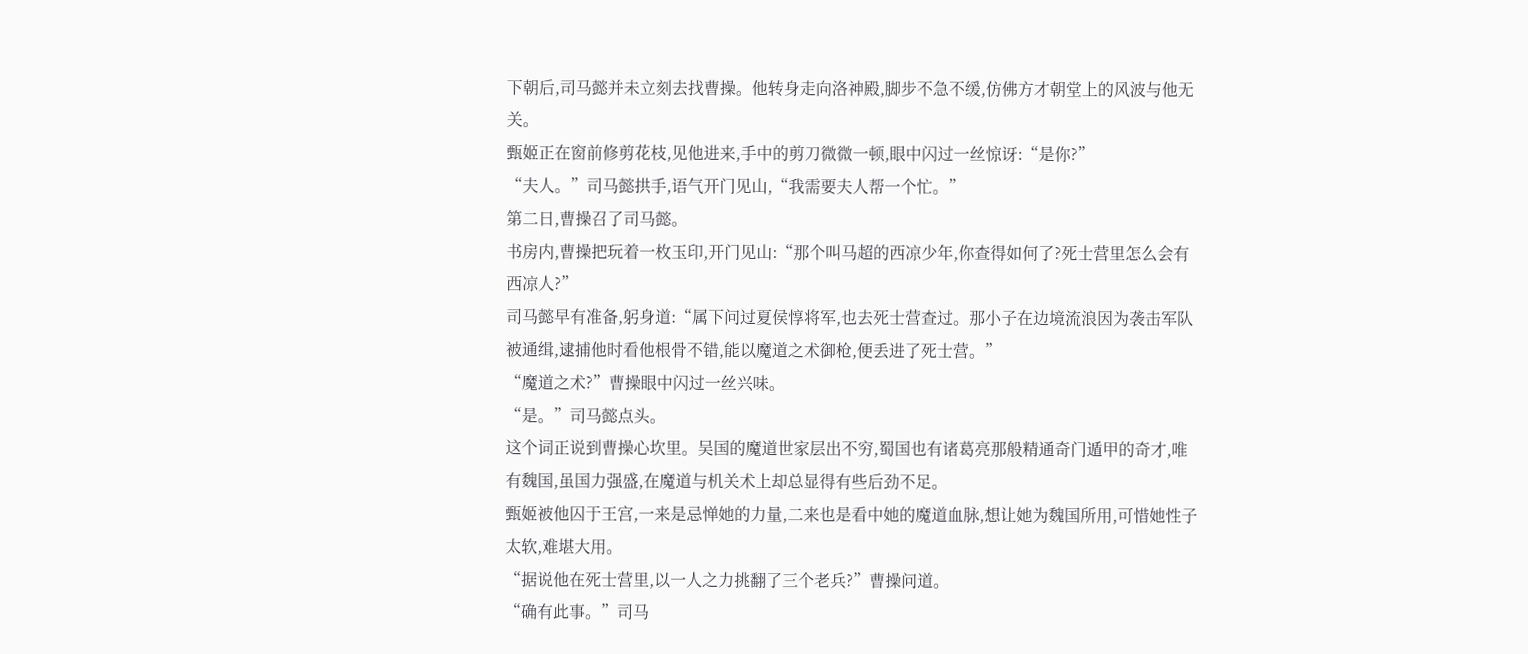下朝后,司马懿并未立刻去找曹操。他转身走向洛神殿,脚步不急不缓,仿佛方才朝堂上的风波与他无关。
甄姬正在窗前修剪花枝,见他进来,手中的剪刀微微一顿,眼中闪过一丝惊讶:“是你?”
“夫人。”司马懿拱手,语气开门见山,“我需要夫人帮一个忙。”
第二日,曹操召了司马懿。
书房内,曹操把玩着一枚玉印,开门见山:“那个叫马超的西凉少年,你查得如何了?死士营里怎么会有西凉人?”
司马懿早有准备,躬身道:“属下问过夏侯惇将军,也去死士营查过。那小子在边境流浪因为袭击军队被通缉,逮捕他时看他根骨不错,能以魔道之术御枪,便丢进了死士营。”
“魔道之术?”曹操眼中闪过一丝兴味。
“是。”司马懿点头。
这个词正说到曹操心坎里。吴国的魔道世家层出不穷,蜀国也有诸葛亮那般精通奇门遁甲的奇才,唯有魏国,虽国力强盛,在魔道与机关术上却总显得有些后劲不足。
甄姬被他囚于王宫,一来是忌惮她的力量,二来也是看中她的魔道血脉,想让她为魏国所用,可惜她性子太软,难堪大用。
“据说他在死士营里,以一人之力挑翻了三个老兵?”曹操问道。
“确有此事。”司马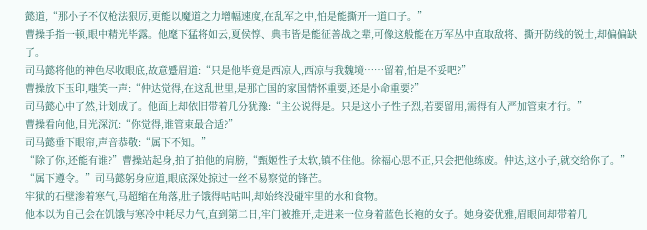懿道,“那小子不仅枪法狠厉,更能以魔道之力增幅速度,在乱军之中,怕是能撕开一道口子。”
曹操手指一顿,眼中精光毕露。他麾下猛将如云,夏侯惇、典韦皆是能征善战之辈,可像这般能在万军丛中直取敌将、撕开防线的锐士,却偏偏缺了。
司马懿将他的神色尽收眼底,故意蹙眉道:“只是他毕竟是西凉人,西凉与我魏境……留着,怕是不妥吧?”
曹操放下玉印,嗤笑一声:“仲达觉得,在这乱世里,是那亡国的家国情怀重要,还是小命重要?”
司马懿心中了然,计划成了。他面上却依旧带着几分犹豫:“主公说得是。只是这小子性子烈,若要留用,需得有人严加管束才行。”
曹操看向他,目光深沉:“你觉得,谁管束最合适?”
司马懿垂下眼帘,声音恭敬:“属下不知。”
“除了你,还能有谁?”曹操站起身,拍了拍他的肩膀,“甄姬性子太软,镇不住他。徐福心思不正,只会把他练废。仲达,这小子,就交给你了。”
“属下遵令。”司马懿躬身应道,眼底深处掠过一丝不易察觉的锋芒。
牢狱的石壁渗着寒气,马超缩在角落,肚子饿得咕咕叫,却始终没碰牢里的水和食物。
他本以为自己会在饥饿与寒冷中耗尽力气,直到第二日,牢门被推开,走进来一位身着蓝色长袍的女子。她身姿优雅,眉眼间却带着几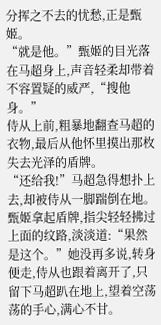分挥之不去的忧愁,正是甄姬。
“就是他。”甄姬的目光落在马超身上,声音轻柔却带着不容置疑的威严,“搜他身。”
侍从上前,粗暴地翻查马超的衣物,最后从他怀里摸出那枚失去光泽的盾牌。
“还给我!”马超急得想扑上去,却被侍从一脚踹倒在地。
甄姬拿起盾牌,指尖轻轻拂过上面的纹路,淡淡道:“果然是这个。”她没再多说,转身便走,侍从也跟着离开了,只留下马超趴在地上,望着空荡荡的手心,满心不甘。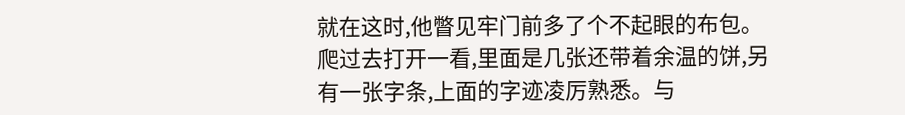就在这时,他瞥见牢门前多了个不起眼的布包。
爬过去打开一看,里面是几张还带着余温的饼,另有一张字条,上面的字迹凌厉熟悉。与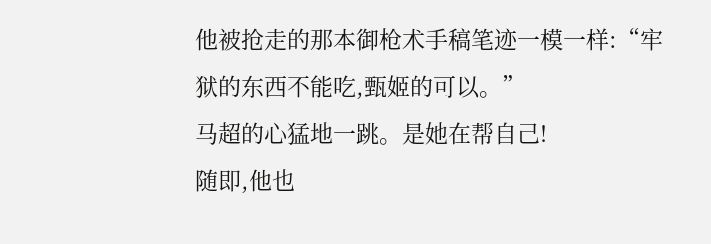他被抢走的那本御枪术手稿笔迹一模一样:“牢狱的东西不能吃,甄姬的可以。”
马超的心猛地一跳。是她在帮自己!
随即,他也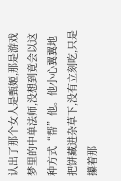认出了那个女人是甄姬,那是游戏梦里的中单法师,没想到竟会以这种方式“帮”他。他小心翼翼地把饼藏进杂草下,没有立刻吃,只是攥着那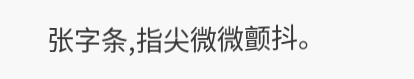张字条,指尖微微颤抖。